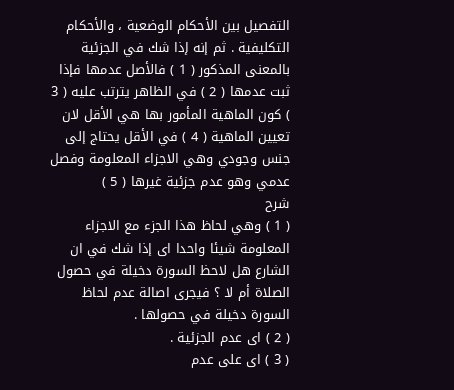التفصيل بين الأحكام الوضعية ، والأحكام التكليفية . ثم إنه إذا شك في الجزئية بالمعنى المذكور ( 1 ) فالأصل عدمها فإذا ثبت عدمها ( 2 ) في الظاهر يترتب عليه ( 3 ) كون الماهية المأمور بها هي الأقل لان تعيين الماهية ( 4 ) في الأقل يحتاج إلى جنس وجودي وهي الاجزاء المعلومة وفصل عدمي وهو عدم جزئية غيرها ( 5 )
شرح
( 1 ) وهي لحاظ هذا الجزء مع الاجزاء المعلومة شيئا واحدا اى إذا شك في ان الشارع هل لاحظ السورة دخيلة في حصول الصلاة أم لا ؟ فيجرى اصالة عدم لحاظ السورة دخيلة في حصولها .
( 2 ) اى عدم الجزئية .
( 3 ) اى على عدم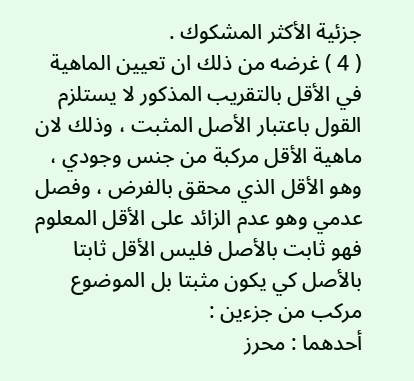جزئية الأكثر المشكوك .
( 4 ) غرضه من ذلك ان تعيين الماهية في الأقل بالتقريب المذكور لا يستلزم القول باعتبار الأصل المثبت ، وذلك لان ماهية الأقل مركبة من جنس وجودي ، وهو الأقل الذي محقق بالفرض ، وفصل عدمي وهو عدم الزائد على الأقل المعلوم فهو ثابت بالأصل فليس الأقل ثابتا بالأصل كي يكون مثبتا بل الموضوع مركب من جزءين :
أحدهما : محرز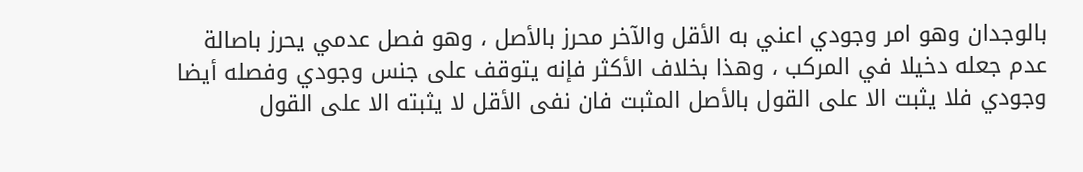بالوجدان وهو امر وجودي اعني به الأقل والآخر محرز بالأصل ، وهو فصل عدمي يحرز باصالة عدم جعله دخيلا في المركب ، وهذا بخلاف الأكثر فإنه يتوقف على جنس وجودي وفصله أيضا وجودي فلا يثبت الا على القول بالأصل المثبت فان نفى الأقل لا يثبته الا على القول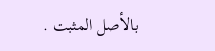بالأصل المثبت .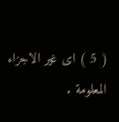( 5 ) اى غير الاجزاء المعلومة .